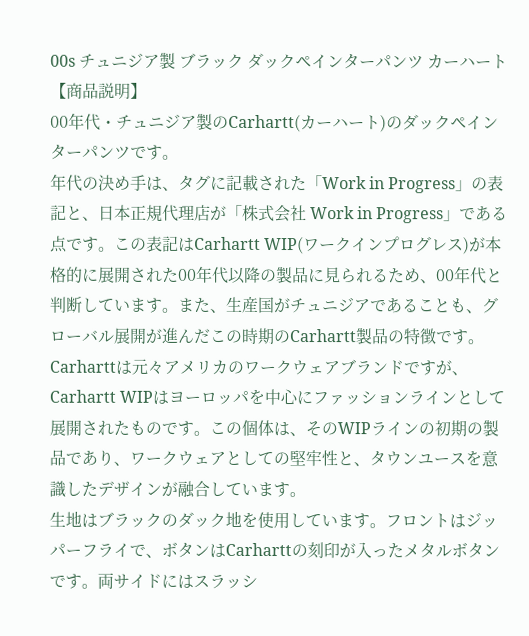00s チュニジア製 ブラック ダックペインターパンツ カーハート
【商品説明】
00年代・チュニジア製のCarhartt(カーハート)のダックペインターパンツです。
年代の決め手は、タグに記載された「Work in Progress」の表記と、日本正規代理店が「株式会社 Work in Progress」である点です。この表記はCarhartt WIP(ワークインプログレス)が本格的に展開された00年代以降の製品に見られるため、00年代と判断しています。また、生産国がチュニジアであることも、グローバル展開が進んだこの時期のCarhartt製品の特徴です。
Carharttは元々アメリカのワークウェアブランドですが、Carhartt WIPはヨーロッパを中心にファッションラインとして展開されたものです。この個体は、そのWIPラインの初期の製品であり、ワークウェアとしての堅牢性と、タウンユースを意識したデザインが融合しています。
生地はブラックのダック地を使用しています。フロントはジッパーフライで、ボタンはCarharttの刻印が入ったメタルボタンです。両サイドにはスラッシ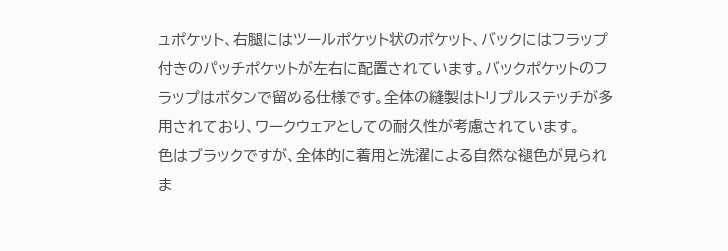ュポケット、右腿にはツールポケット状のポケット、バックにはフラップ付きのパッチポケットが左右に配置されています。バックポケットのフラップはボタンで留める仕様です。全体の縫製はトリプルステッチが多用されており、ワークウェアとしての耐久性が考慮されています。
色はブラックですが、全体的に着用と洗濯による自然な褪色が見られま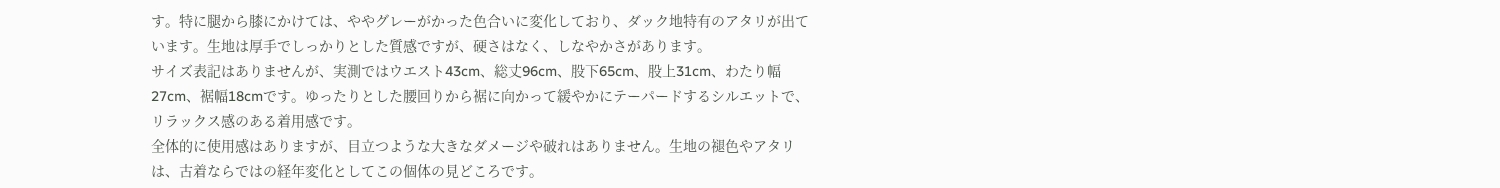す。特に腿から膝にかけては、ややグレーがかった色合いに変化しており、ダック地特有のアタリが出ています。生地は厚手でしっかりとした質感ですが、硬さはなく、しなやかさがあります。
サイズ表記はありませんが、実測ではウエスト43cm、総丈96cm、股下65cm、股上31cm、わたり幅27cm、裾幅18cmです。ゆったりとした腰回りから裾に向かって緩やかにテーパードするシルエットで、リラックス感のある着用感です。
全体的に使用感はありますが、目立つような大きなダメージや破れはありません。生地の褪色やアタリは、古着ならではの経年変化としてこの個体の見どころです。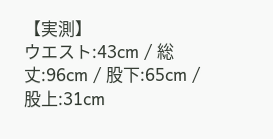【実測】
ウエスト:43cm / 総丈:96cm / 股下:65cm / 股上:31cm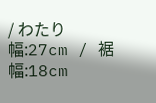/ わたり幅:27cm / 裾幅:18cm